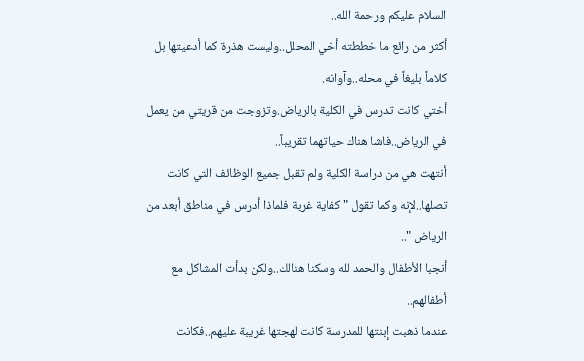السلام عليكم ورحمة الله..
أكثر من رائع ما خططته أخي المحلل..وليست هذرة كما أدعيتها بل كلاماً بليغاً في محله..وآوانه.
أختي كانت تدرس في الكلية بالرياض.وتزوجت من قريتي من يعمل في الرياض..فاشا هناك حياتهما تقريباً..
أنتهت هي من دراسة الكلية ولم تقبل جميع الوظائف التي كانت تصلها..لإنه وكما تقول " كفاية غربة فلماذا أدرس في مناطق أبعد من الرياض "..
أنجبا الأطفال والحمد لله وسكنا هنالك..ولكن بدأت المشاكل مع أطفالهم..
عندما ذهبت إبنتها للمدرسة كانت لهجتها غريبة عليهم..فكانت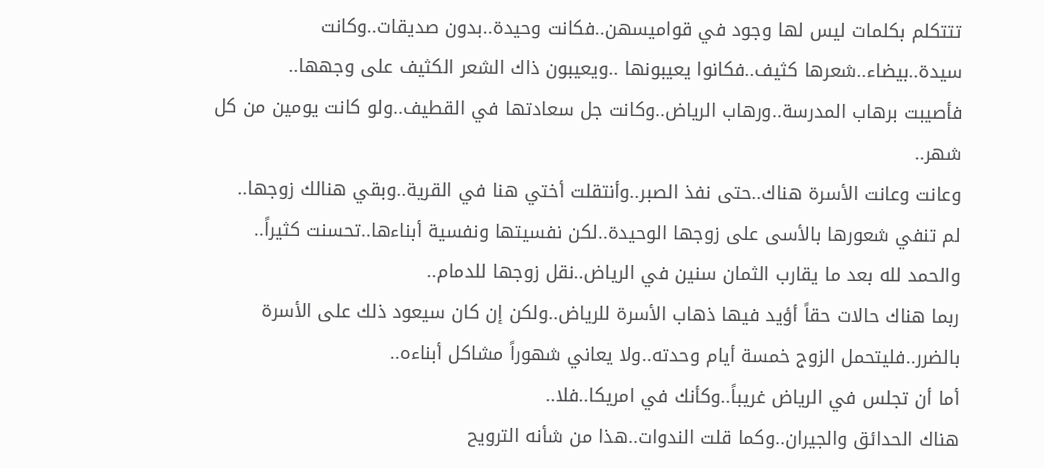تتتكلم بكلمات ليس لها وجود في قواميسهن..فكانت وحيدة..بدون صديقات..وكانت سيدة..بيضاء..شعرها كثيف..فكانوا يعيبونها ..ويعيبون ذاك الشعر الكثيف على وجهها..
فأصيبت برهاب المدرسة..ورهاب الرياض..وكانت جل سعادتها في القطيف..ولو كانت يومين من كل شهر..
وعانت وعانت الأسرة هناك..حتى نفذ الصبر..وأنتقلت أختي هنا في القرية..وبقي هنالك زوجها..
لم تنفي شعورها بالأسى على زوجها الوحيدة..لكن نفسيتها ونفسية أبناءها..تحسنت كثيراً..
والحمد لله بعد ما يقارب الثمان سنين في الرياض..نقل زوجها للدمام..
ربما هناك حالات حقاً أؤيد فيها ذهاب الأسرة للرياض..ولكن إن كان سيعود ذلك على الأسرة بالضرر..فليتحمل الزوج خمسة أيام وحدته..ولا يعاني شهوراً مشاكل أبناءه..
أما أن تجلس في الرياض غريباً..وكأنك في امريكا..فلا..
هناك الحدائق والجيران..وكما قلت الندوات..هذا من شأنه الترويح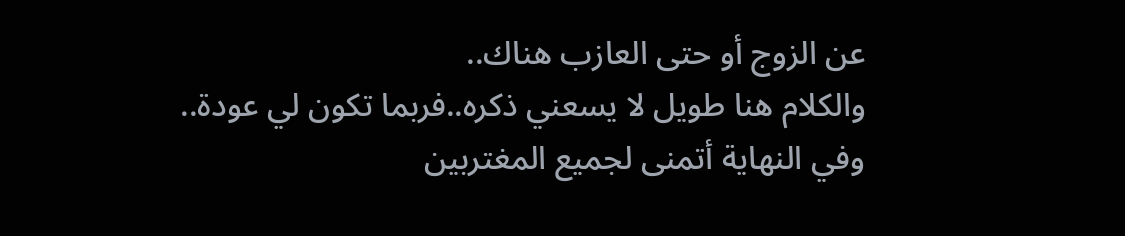عن الزوج أو حتى العازب هناك..
والكلام هنا طويل لا يسعني ذكره..فربما تكون لي عودة..
وفي النهاية أتمنى لجميع المغتربين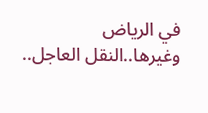في الرياض وغيرها..النقل العاجل..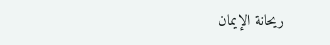ريحانة الإيمان